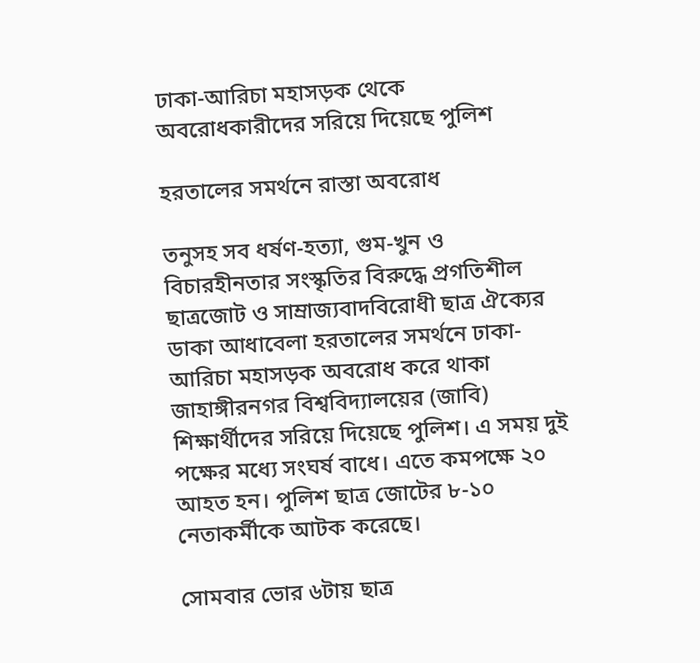ঢাকা-আরিচা মহাসড়ক থেকে অবরোধকারীদের সরিয়ে দিয়েছে পুলিশ

হরতালের সমর্থনে রাস্তা অবরোধ

তনুসহ সব ধর্ষণ-হত্যা, গুম-খুন ও বিচারহীনতার সংস্কৃতির বিরুদ্ধে প্রগতিশীল ছাত্রজোট ও সাম্রাজ্যবাদবিরোধী ছাত্র ঐক্যের ডাকা আধাবেলা হরতালের সমর্থনে ঢাকা-আরিচা মহাসড়ক অবরোধ করে থাকা  জাহাঙ্গীরনগর বিশ্ববিদ্যালয়ের (জাবি) শিক্ষার্থীদের সরিয়ে দিয়েছে পুলিশ। এ সময় দুই পক্ষের মধ্যে সংঘর্ষ বাধে। এতে কমপক্ষে ২০ আহত হন। পুলিশ ছাত্র জোটের ৮-১০ নেতাকর্মীকে আটক করেছে।

সোমবার ভোর ৬টায় ছাত্র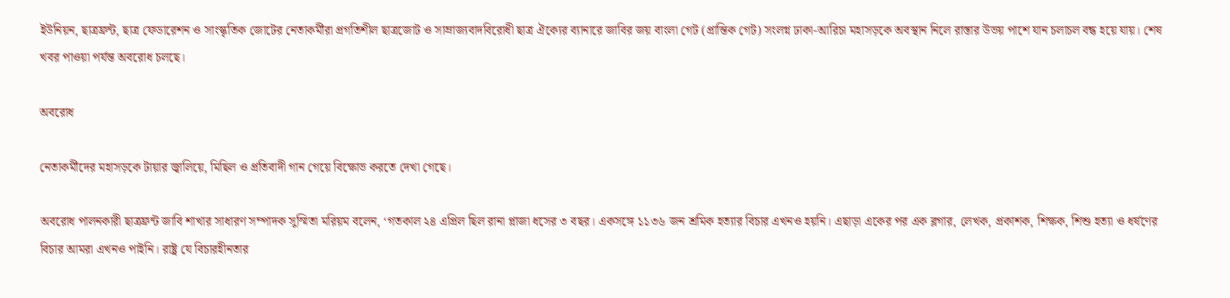ইউনিয়ন, ছাত্রফ্রন্ট, ছাত্র ফেডারেশন ও সাংস্কৃতিক জোটের নেতাকর্মীরা প্রগতিশীল ছাত্রজোট ও সাম্রাজ্যবাদবিরোধী ছাত্র ঐক্যের ব্যানারে জাবির জয় বাংলা গেট (প্রান্তিক গেট) সংলগ্ন ঢাকা-আরিচা মহাসড়কে অবস্থান নিলে রাস্তার উভয় পাশে যান চলাচল বন্ধ হয়ে যায়। শেষ খবর পাওয়া পর্যন্ত অবরোধ চলছে।

অবরোধ

নেতাকর্মীদের মহাসড়কে টায়ার জ্বালিয়ে, মিছিল ও প্রতিবাদী গান গেয়ে বিক্ষোভ করতে দেখা গেছে।

অবরোধ পালনকারী ছাত্রফ্রন্ট জাবি শাখার সাধারণ সম্পাদক সুস্মিতা মরিয়ম বলেন, ‘গতকাল ২৪ এপ্রিল ছিল রানা প্লাজা ধসের ৩ বছর। একসঙ্গে ১১৩৬ জন শ্রমিক হত্যার বিচার এখনও হয়নি। এছাড়া একের পর এক ব্লগার, লেখক, প্রকাশক, শিক্ষক, শিশু হত্যা ও ধর্ষণের বিচার আমরা এখনও পাইনি। রাষ্ট্র যে বিচারহীনতার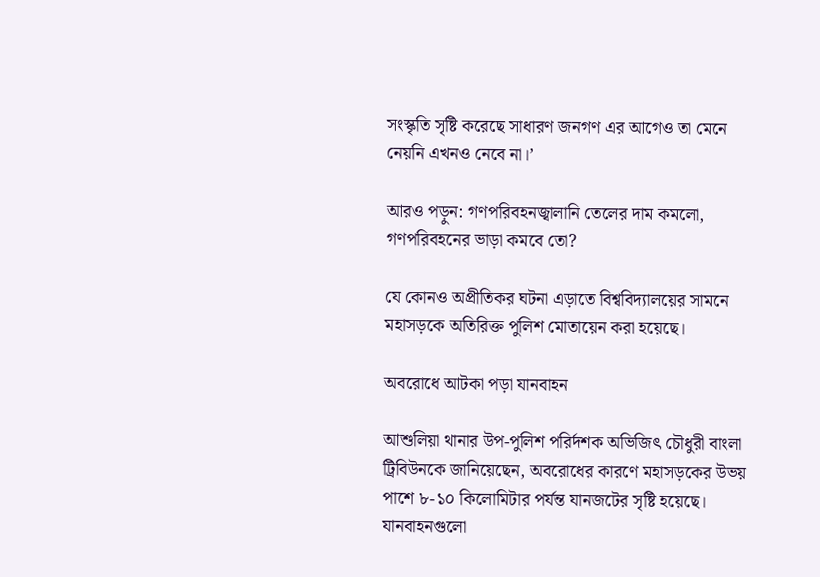সংস্কৃতি সৃষ্টি করেছে সাধারণ জনগণ এর আগেও তা মেনে নেয়নি এখনও নেবে না।’

আরও পড়ুন: গণপরিবহনজ্বালানি তেলের দাম কমলো, গণপরিবহনের ভাড়া কমবে তো?

যে কোনও অপ্রীতিকর ঘটনা এড়াতে বিশ্ববিদ্যালয়ের সামনে মহাসড়কে অতিরিক্ত পুলিশ মোতায়েন করা হয়েছে।

অবরোধে আটকা পড়া যানবাহন

আশুলিয়া থানার উপ-পুলিশ পরির্দশক অভিজিৎ চৌধুরী বাংলা ট্রিবিউনকে জানিয়েছেন, অবরোধের কারণে মহাসড়কের উভয় পাশে ৮-১০ কিলোমিটার পর্যন্ত যানজটের সৃষ্টি হয়েছে। যানবাহনগুলো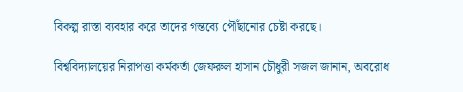বিকল্প রাস্তা ব্যবহার করে তাদের গন্তব্যে পৌঁছানোর চেষ্টা করছে।

বিশ্ববিদ্যালয়ের নিরাপত্তা কর্মকর্তা জেফরুল হাসান চৌধুরী সজল জানান, অবরোধ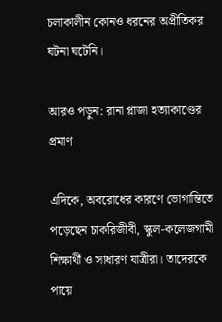চলাকালীন কোনও ধরনের অপ্রীতিকর ঘটনা ঘটেনি।

আরও পড়ুন: রানা প্লাজা হত্যাকাণ্ডের প্রমাণ

এদিকে, অবরোধের কারণে ভোগান্তিতে পড়েছেন চাকরিজীবী, স্কুল-কলেজগামী শিক্ষার্থী ও সাধারণ যাত্রীরা। তাদেরকে পায়ে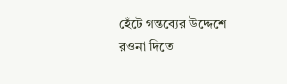হেঁটে গন্তব্যের উদ্দেশে রওনা দিতে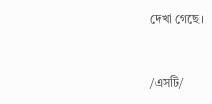দেখা গেছে।



/এসটি/